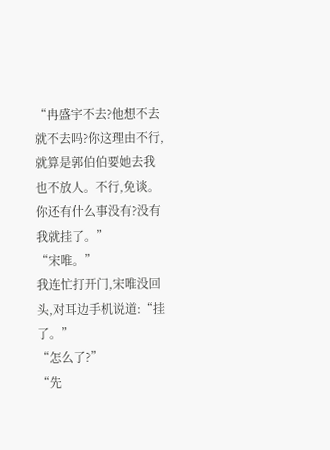“冉盛宇不去?他想不去就不去吗?你这理由不行,就算是郭伯伯要她去我也不放人。不行,免谈。你还有什么事没有?没有我就挂了。”
“宋唯。”
我连忙打开门,宋唯没回头,对耳边手机说道:“挂了。”
“怎么了?”
“先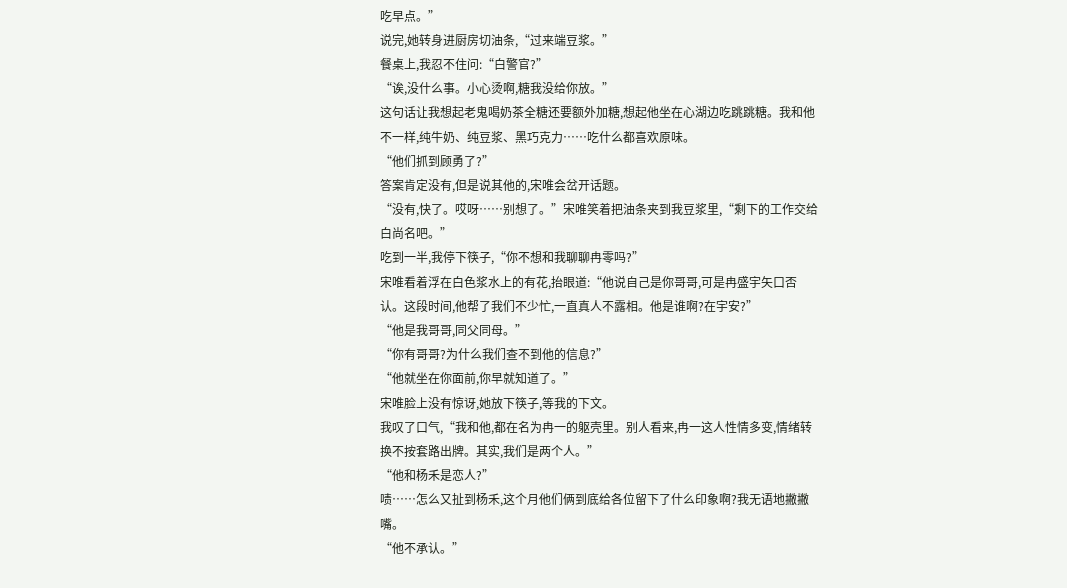吃早点。”
说完,她转身进厨房切油条,“过来端豆浆。”
餐桌上,我忍不住问:“白警官?”
“诶,没什么事。小心烫啊,糖我没给你放。”
这句话让我想起老鬼喝奶茶全糖还要额外加糖,想起他坐在心湖边吃跳跳糖。我和他不一样,纯牛奶、纯豆浆、黑巧克力……吃什么都喜欢原味。
“他们抓到顾勇了?”
答案肯定没有,但是说其他的,宋唯会岔开话题。
“没有,快了。哎呀……别想了。”宋唯笑着把油条夹到我豆浆里,“剩下的工作交给白尚名吧。”
吃到一半,我停下筷子,“你不想和我聊聊冉零吗?”
宋唯看着浮在白色浆水上的有花,抬眼道:“他说自己是你哥哥,可是冉盛宇矢口否认。这段时间,他帮了我们不少忙,一直真人不露相。他是谁啊?在宇安?”
“他是我哥哥,同父同母。”
“你有哥哥?为什么我们查不到他的信息?”
“他就坐在你面前,你早就知道了。”
宋唯脸上没有惊讶,她放下筷子,等我的下文。
我叹了口气,“我和他,都在名为冉一的躯壳里。别人看来,冉一这人性情多变,情绪转换不按套路出牌。其实,我们是两个人。”
“他和杨禾是恋人?”
啧……怎么又扯到杨禾,这个月他们俩到底给各位留下了什么印象啊?我无语地撇撇嘴。
“他不承认。”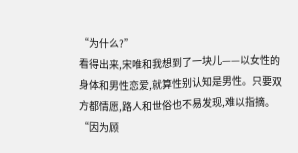“为什么?”
看得出来,宋唯和我想到了一块儿——以女性的身体和男性恋爱,就算性别认知是男性。只要双方都情愿,路人和世俗也不易发现,难以指摘。
“因为顾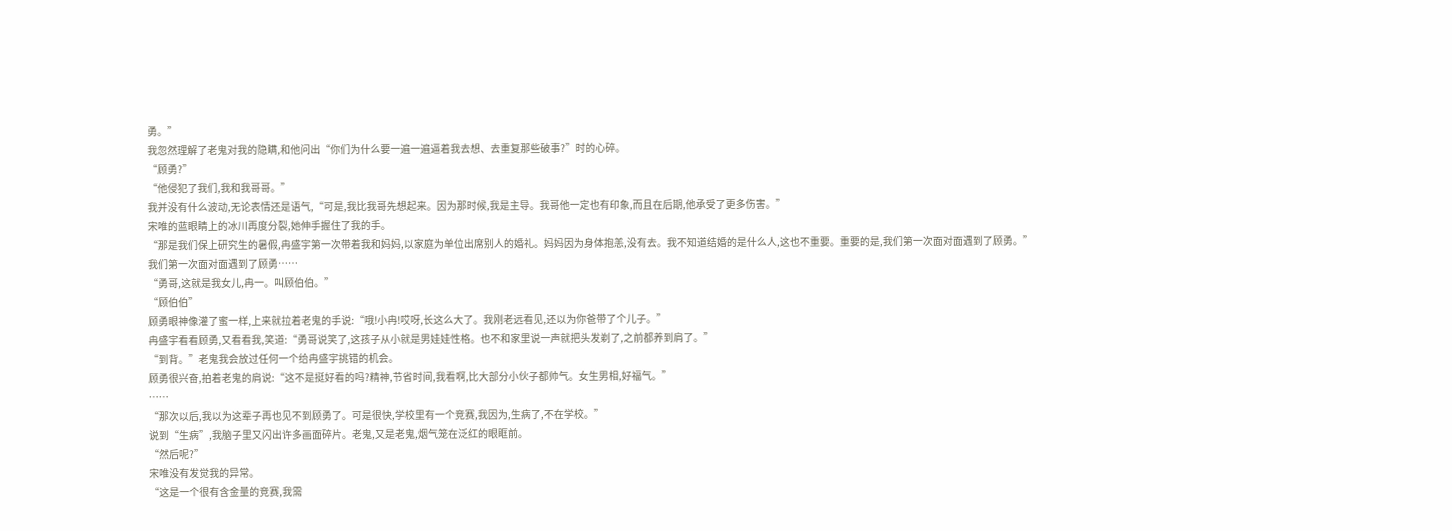勇。”
我忽然理解了老鬼对我的隐瞒,和他问出“你们为什么要一遍一遍逼着我去想、去重复那些破事?”时的心碎。
“顾勇?”
“他侵犯了我们,我和我哥哥。”
我并没有什么波动,无论表情还是语气,“可是,我比我哥先想起来。因为那时候,我是主导。我哥他一定也有印象,而且在后期,他承受了更多伤害。”
宋唯的蓝眼睛上的冰川再度分裂,她伸手握住了我的手。
“那是我们保上研究生的暑假,冉盛宇第一次带着我和妈妈,以家庭为单位出席别人的婚礼。妈妈因为身体抱恙,没有去。我不知道结婚的是什么人,这也不重要。重要的是,我们第一次面对面遇到了顾勇。”
我们第一次面对面遇到了顾勇……
“勇哥,这就是我女儿,冉一。叫顾伯伯。”
“顾伯伯”
顾勇眼神像灌了蜜一样,上来就拉着老鬼的手说:“哦!小冉!哎呀,长这么大了。我刚老远看见,还以为你爸带了个儿子。”
冉盛宇看看顾勇,又看看我,笑道:“勇哥说笑了,这孩子从小就是男娃娃性格。也不和家里说一声就把头发剃了,之前都养到肩了。”
“到背。”老鬼我会放过任何一个给冉盛宇挑错的机会。
顾勇很兴奋,拍着老鬼的肩说:“这不是挺好看的吗?精神,节省时间,我看啊,比大部分小伙子都帅气。女生男相,好福气。”
……
“那次以后,我以为这辈子再也见不到顾勇了。可是很快,学校里有一个竞赛,我因为,生病了,不在学校。”
说到“生病”,我脑子里又闪出许多画面碎片。老鬼,又是老鬼,烟气笼在泛红的眼眶前。
“然后呢?”
宋唯没有发觉我的异常。
“这是一个很有含金量的竞赛,我需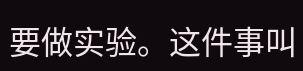要做实验。这件事叫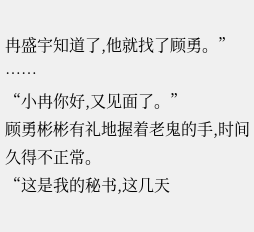冉盛宇知道了,他就找了顾勇。”
……
“小冉你好,又见面了。”
顾勇彬彬有礼地握着老鬼的手,时间久得不正常。
“这是我的秘书,这几天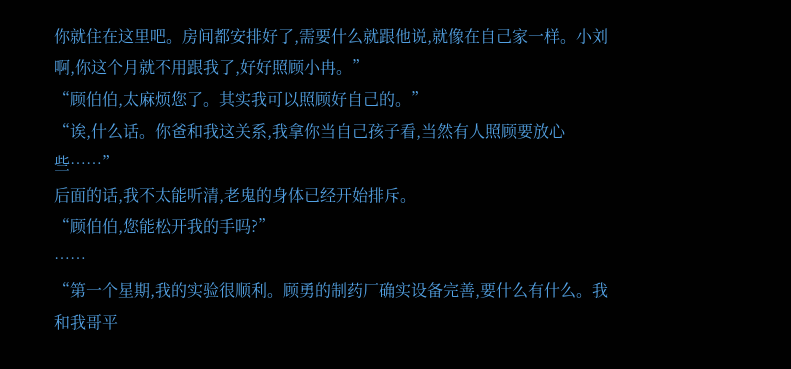你就住在这里吧。房间都安排好了,需要什么就跟他说,就像在自己家一样。小刘啊,你这个月就不用跟我了,好好照顾小冉。”
“顾伯伯,太麻烦您了。其实我可以照顾好自己的。”
“诶,什么话。你爸和我这关系,我拿你当自己孩子看,当然有人照顾要放心些……”
后面的话,我不太能听清,老鬼的身体已经开始排斥。
“顾伯伯,您能松开我的手吗?”
……
“第一个星期,我的实验很顺利。顾勇的制药厂确实设备完善,要什么有什么。我和我哥平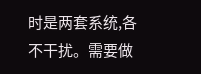时是两套系统,各不干扰。需要做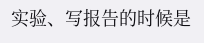实验、写报告的时候是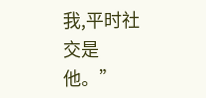我,平时社交是他。”